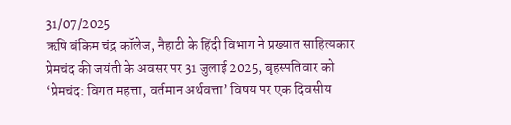31/07/2025
ऋषि बंकिम चंद्र कॉलेज, नैहाटी के हिंदी विभाग ने प्रख्यात साहित्यकार प्रेमचंद की जयंती के अवसर पर 31 जुलाई 2025, बृहस्पतिवार को ‘प्रेमचंद: विगत महत्ता, वर्तमान अर्थवत्ता’ विषय पर एक दिवसीय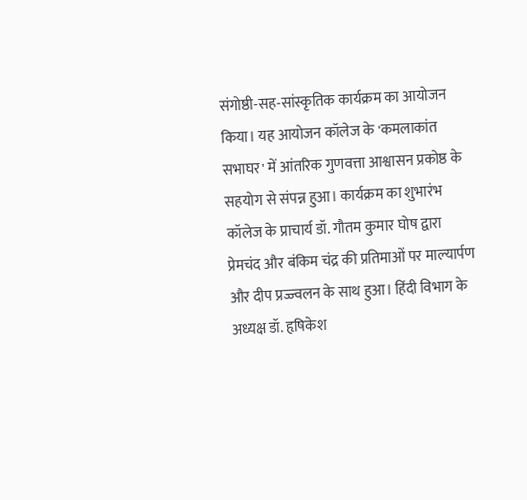संगोष्ठी-सह-सांस्कृतिक कार्यक्रम का आयोजन किया। यह आयोजन कॉलेज के 'कमलाकांत सभाघर' में आंतरिक गुणवत्ता आश्वासन प्रकोष्ठ के सहयोग से संपन्न हुआ। कार्यक्रम का शुभारंभ कॉलेज के प्राचार्य डॉ. गौतम कुमार घोष द्वारा प्रेमचंद और बंकिम चंद्र की प्रतिमाओं पर माल्यार्पण और दीप प्रज्ज्वलन के साथ हुआ। हिंदी विभाग के अध्यक्ष डॉ. हृषिकेश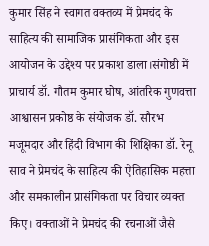कुमार सिंह ने स्वागत वक्तव्य में प्रेमचंद के साहित्य की सामाजिक प्रासंगिकता और इस आयोजन के उद्देश्य पर प्रकाश डाला।संगोष्ठी में प्राचार्य डॉ. गौतम कुमार घोष, आंतरिक गुणवत्ता आश्वासन प्रकोष्ठ के संयोजक डॉ. सौरभ मजूमदार और हिंदी विभाग की शिक्षिका डॉ. रेनू साव ने प्रेमचंद के साहित्य की ऐतिहासिक महत्ता और समकालीन प्रासंगिकता पर विचार व्यक्त किए। वक्ताओं ने प्रेमचंद की रचनाओं जैसे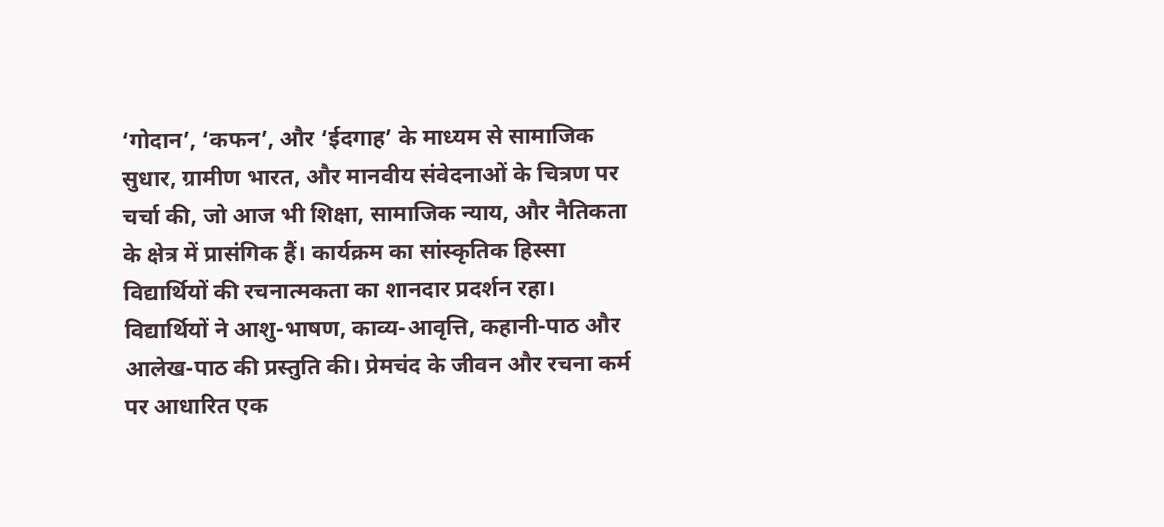‘गोदान’, ‘कफन’, और ‘ईदगाह’ के माध्यम से सामाजिक सुधार, ग्रामीण भारत, और मानवीय संवेदनाओं के चित्रण पर चर्चा की, जो आज भी शिक्षा, सामाजिक न्याय, और नैतिकता के क्षेत्र में प्रासंगिक हैं। कार्यक्रम का सांस्कृतिक हिस्सा विद्यार्थियों की रचनात्मकता का शानदार प्रदर्शन रहा। विद्यार्थियों ने आशु-भाषण, काव्य-आवृत्ति, कहानी-पाठ और आलेख-पाठ की प्रस्तुति की। प्रेमचंद के जीवन और रचना कर्म पर आधारित एक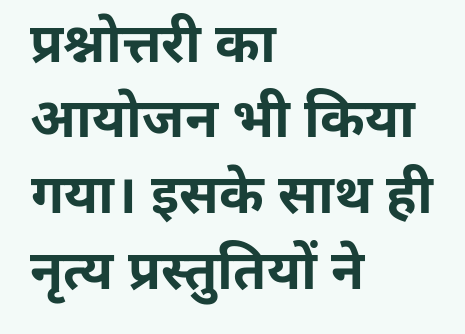प्रश्नोत्तरी का आयोजन भी किया गया। इसके साथ ही नृत्य प्रस्तुतियों ने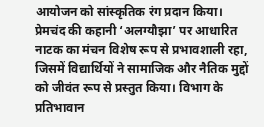आयोजन को सांस्कृतिक रंग प्रदान किया। प्रेमचंद की कहानी ‘अलग्यौझा’ पर आधारित नाटक का मंचन विशेष रूप से प्रभावशाली रहा, जिसमें विद्यार्थियों ने सामाजिक और नैतिक मुद्दों को जीवंत रूप से प्रस्तुत किया। विभाग के प्रतिभावान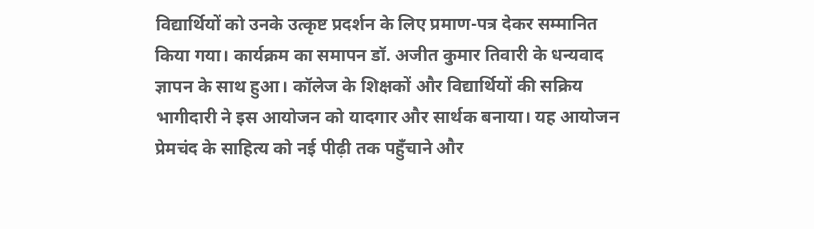विद्यार्थियों को उनके उत्कृष्ट प्रदर्शन के लिए प्रमाण-पत्र देकर सम्मानित किया गया। कार्यक्रम का समापन डॉ. अजीत कुमार तिवारी के धन्यवाद ज्ञापन के साथ हुआ। कॉलेज के शिक्षकों और विद्यार्थियों की सक्रिय भागीदारी ने इस आयोजन को यादगार और सार्थक बनाया। यह आयोजन प्रेमचंद के साहित्य को नई पीढ़ी तक पहुँचाने और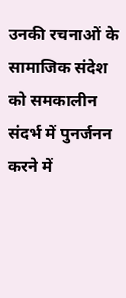उनकी रचनाओं के सामाजिक संदेश को समकालीन संदर्भ में पुनर्जनन करने में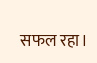सफल रहा।